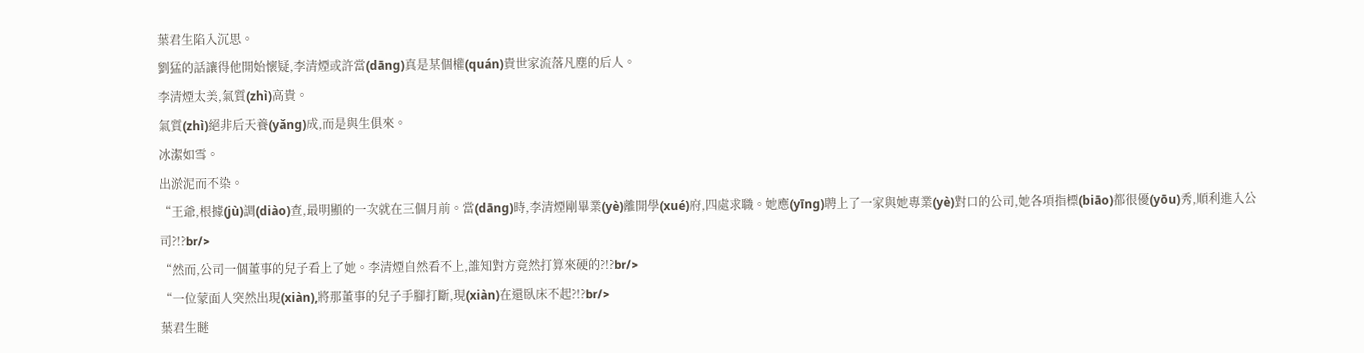葉君生陷入沉思。
劉猛的話讓得他開始懷疑,李清煙或許當(dāng)真是某個權(quán)貴世家流落凡塵的后人。
李清煙太美,氣質(zhì)高貴。
氣質(zhì)絕非后天養(yǎng)成,而是與生俱來。
冰潔如雪。
出淤泥而不染。
“王爺,根據(jù)調(diào)查,最明顯的一次就在三個月前。當(dāng)時,李清煙剛畢業(yè)離開學(xué)府,四處求職。她應(yīng)聘上了一家與她專業(yè)對口的公司,她各項指標(biāo)都很優(yōu)秀,順利進入公司?!?br/>
“然而,公司一個董事的兒子看上了她。李清煙自然看不上,誰知對方竟然打算來硬的?!?br/>
“一位蒙面人突然出現(xiàn),將那董事的兒子手腳打斷,現(xiàn)在還臥床不起?!?br/>
葉君生瞇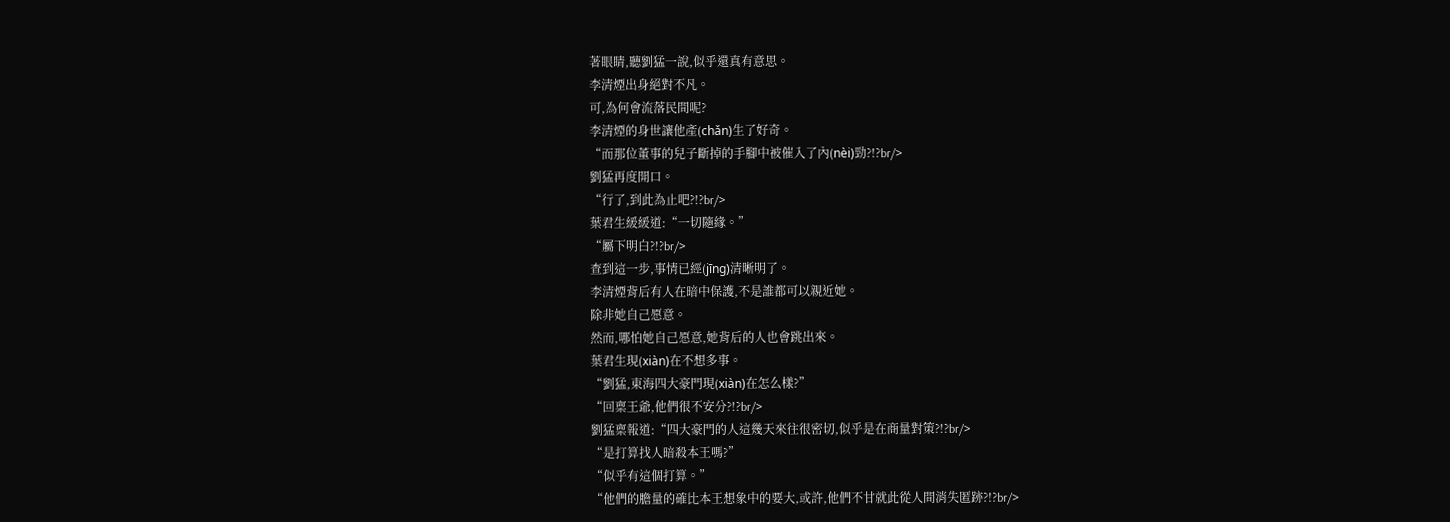著眼睛,聽劉猛一說,似乎還真有意思。
李清煙出身絕對不凡。
可,為何會流落民間呢?
李清煙的身世讓他產(chǎn)生了好奇。
“而那位董事的兒子斷掉的手腳中被催入了內(nèi)勁?!?br/>
劉猛再度開口。
“行了,到此為止吧?!?br/>
葉君生緩緩道:“一切隨緣。”
“屬下明白?!?br/>
查到這一步,事情已經(jīng)清晰明了。
李清煙背后有人在暗中保護,不是誰都可以親近她。
除非她自己愿意。
然而,哪怕她自己愿意,她背后的人也會跳出來。
葉君生現(xiàn)在不想多事。
“劉猛,東海四大豪門現(xiàn)在怎么樣?”
“回稟王爺,他們很不安分?!?br/>
劉猛稟報道:“四大豪門的人這幾天來往很密切,似乎是在商量對策?!?br/>
“是打算找人暗殺本王嗎?”
“似乎有這個打算。”
“他們的膽量的確比本王想象中的要大,或許,他們不甘就此從人間消失匿跡?!?br/>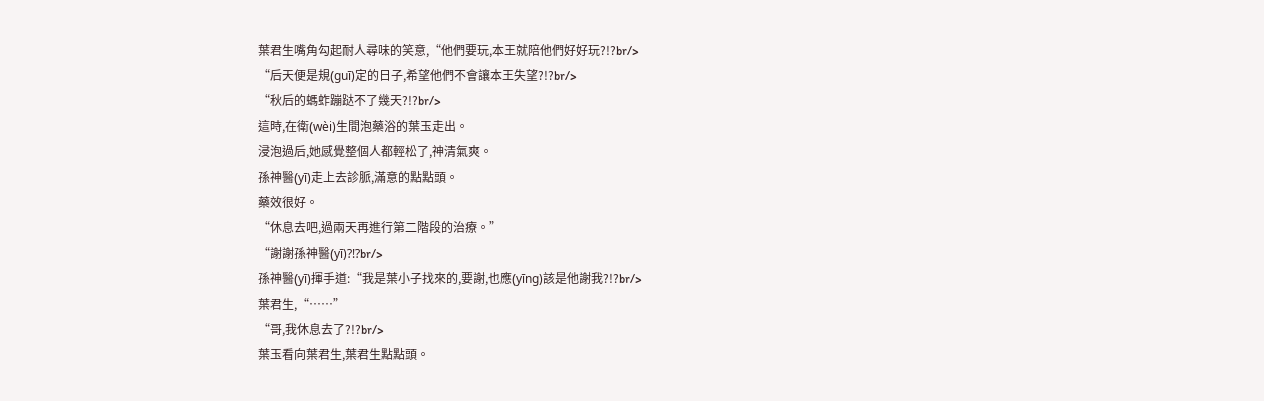葉君生嘴角勾起耐人尋味的笑意,“他們要玩,本王就陪他們好好玩?!?br/>
“后天便是規(guī)定的日子,希望他們不會讓本王失望?!?br/>
“秋后的螞蚱蹦跶不了幾天?!?br/>
這時,在衛(wèi)生間泡藥浴的葉玉走出。
浸泡過后,她感覺整個人都輕松了,神清氣爽。
孫神醫(yī)走上去診脈,滿意的點點頭。
藥效很好。
“休息去吧,過兩天再進行第二階段的治療。”
“謝謝孫神醫(yī)?!?br/>
孫神醫(yī)揮手道:“我是葉小子找來的,要謝,也應(yīng)該是他謝我?!?br/>
葉君生,“……”
“哥,我休息去了?!?br/>
葉玉看向葉君生,葉君生點點頭。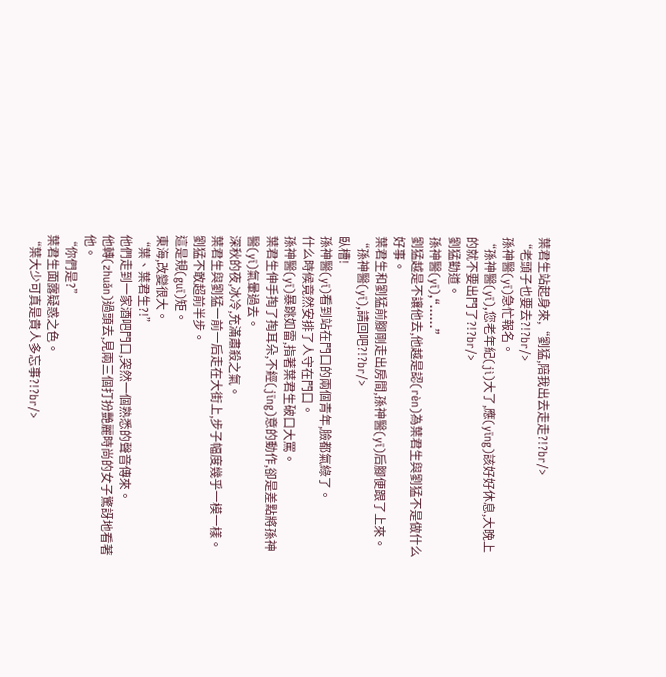葉君生站起身來,“劉猛,陪我出去走走?!?br/>
“老頭子也要去?!?br/>
孫神醫(yī)急忙報名。
“孫神醫(yī),您老年紀(jì)大了,應(yīng)該好好休息,大晚上的就不要出門了?!?br/>
劉猛勸道。
孫神醫(yī),“……”
劉猛越是不讓他去,他越是認(rèn)為葉君生與劉猛不是做什么好事。
葉君生和劉猛前腳剛走出房間,孫神醫(yī)后腳便跟了上來。
“孫神醫(yī),請回吧?!?br/>
臥槽!
孫神醫(yī)看到站在門口的兩個青年,臉都氣綠了。
什么時候竟然安排了人守在門口。
孫神醫(yī)暴跳如雷,指著葉君生破口大罵。
葉君生伸手掏了掏耳朵,不經(jīng)意的動作,卻是差點將孫神醫(yī)氣暈過去。
深秋的夜,冰冷,充滿肅殺之氣。
葉君生與劉猛一前一后走在大街上,步子幅度幾乎一模一樣。
劉猛不敢超前半步。
這是規(guī)矩。
東海,改變很大。
“葉、葉君生?!”
他們走到一家酒吧門口,突然一個熟悉的聲音傳來。
他轉(zhuǎn)過頭去,見兩三個打扮艷麗時尚的女子驚訝地看著他。
“你們是?”
葉君生面露疑惑之色。
“葉大少可真是貴人多忘事?!?br/>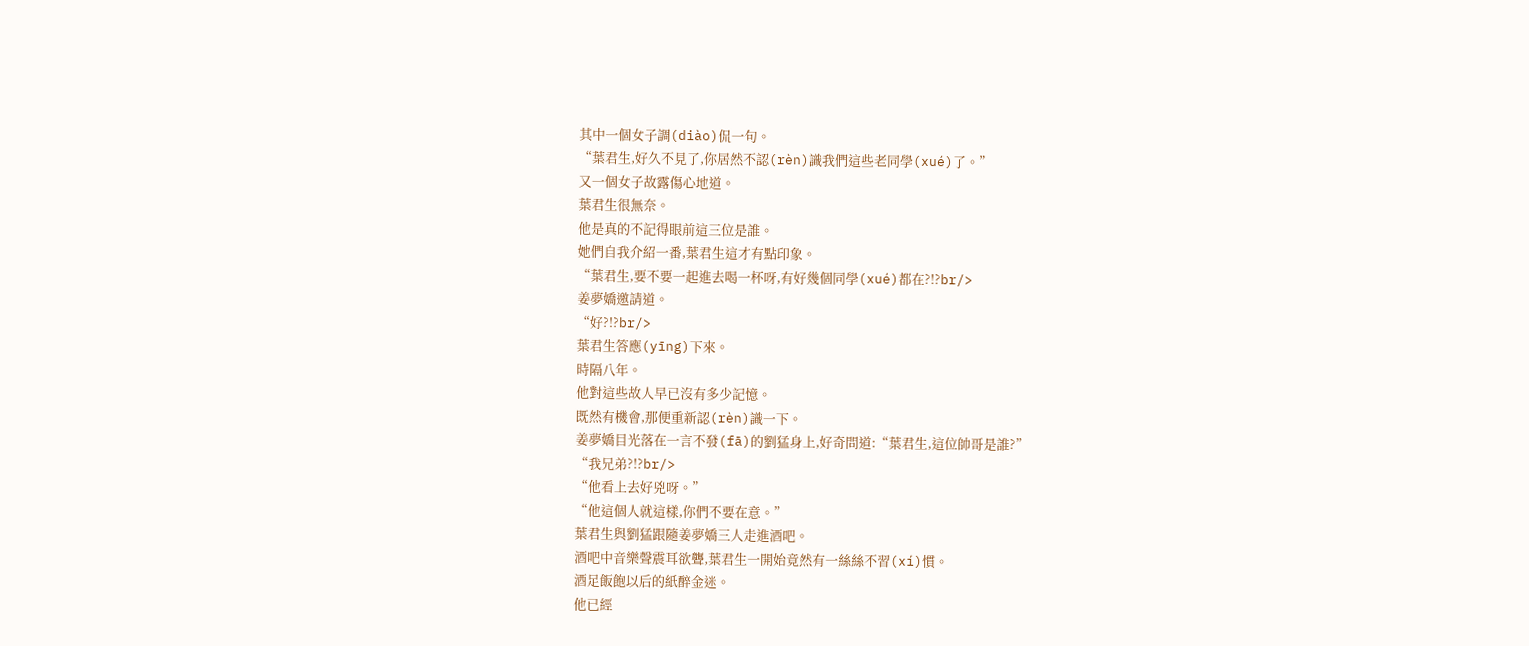其中一個女子調(diào)侃一句。
“葉君生,好久不見了,你居然不認(rèn)識我們這些老同學(xué)了。”
又一個女子故露傷心地道。
葉君生很無奈。
他是真的不記得眼前這三位是誰。
她們自我介紹一番,葉君生這才有點印象。
“葉君生,要不要一起進去喝一杯呀,有好幾個同學(xué)都在?!?br/>
姜夢嬌邀請道。
“好?!?br/>
葉君生答應(yīng)下來。
時隔八年。
他對這些故人早已沒有多少記憶。
既然有機會,那便重新認(rèn)識一下。
姜夢嬌目光落在一言不發(fā)的劉猛身上,好奇問道:“葉君生,這位帥哥是誰?”
“我兄弟?!?br/>
“他看上去好兇呀。”
“他這個人就這樣,你們不要在意。”
葉君生與劉猛跟隨姜夢嬌三人走進酒吧。
酒吧中音樂聲震耳欲聾,葉君生一開始竟然有一絲絲不習(xí)慣。
酒足飯飽以后的紙醉金迷。
他已經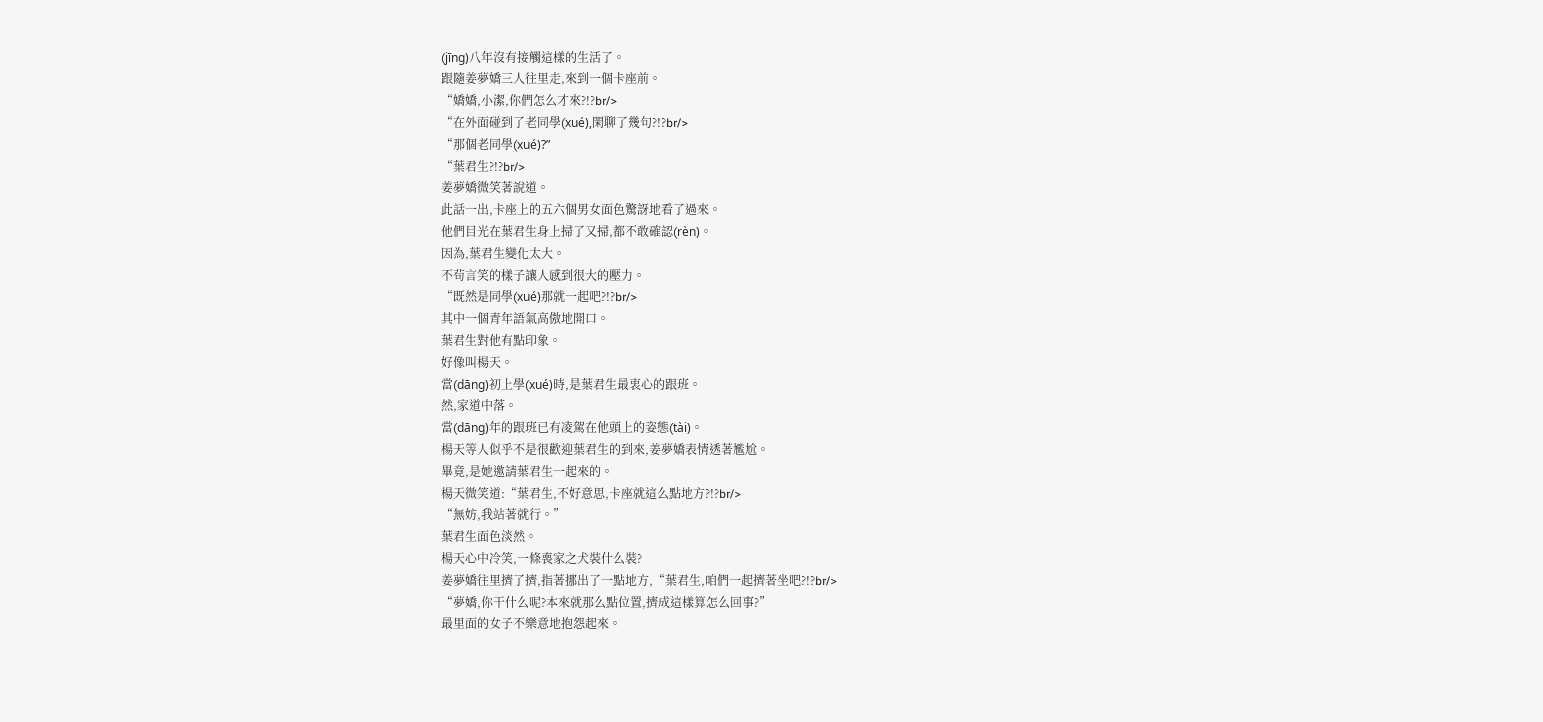(jīng)八年沒有接觸這樣的生活了。
跟隨姜夢嬌三人往里走,來到一個卡座前。
“嬌嬌,小潔,你們怎么才來?!?br/>
“在外面碰到了老同學(xué),閑聊了幾句?!?br/>
“那個老同學(xué)?”
“葉君生?!?br/>
姜夢嬌微笑著說道。
此話一出,卡座上的五六個男女面色驚訝地看了過來。
他們目光在葉君生身上掃了又掃,都不敢確認(rèn)。
因為,葉君生變化太大。
不茍言笑的樣子讓人感到很大的壓力。
“既然是同學(xué)那就一起吧?!?br/>
其中一個青年語氣高傲地開口。
葉君生對他有點印象。
好像叫楊天。
當(dāng)初上學(xué)時,是葉君生最衷心的跟班。
然,家道中落。
當(dāng)年的跟班已有凌駕在他頭上的姿態(tài)。
楊天等人似乎不是很歡迎葉君生的到來,姜夢嬌表情透著尷尬。
畢竟,是她邀請葉君生一起來的。
楊天微笑道:“葉君生,不好意思,卡座就這么點地方?!?br/>
“無妨,我站著就行。”
葉君生面色淡然。
楊天心中冷笑,一條喪家之犬裝什么裝?
姜夢嬌往里擠了擠,指著挪出了一點地方,“葉君生,咱們一起擠著坐吧?!?br/>
“夢嬌,你干什么呢?本來就那么點位置,擠成這樣算怎么回事?”
最里面的女子不樂意地抱怨起來。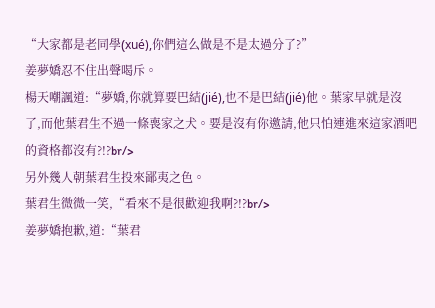“大家都是老同學(xué),你們這么做是不是太過分了?”
姜夢嬌忍不住出聲喝斥。
楊天嘲諷道:“夢嬌,你就算要巴結(jié),也不是巴結(jié)他。葉家早就是沒了,而他葉君生不過一條喪家之犬。要是沒有你邀請,他只怕連進來這家酒吧的資格都沒有?!?br/>
另外幾人朝葉君生投來鄙夷之色。
葉君生微微一笑,“看來不是很歡迎我啊?!?br/>
姜夢嬌抱歉,道:“葉君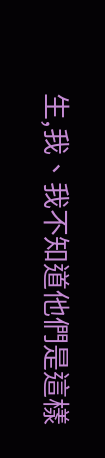生,我、我不知道他們是這樣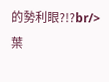的勢利眼?!?br/>
葉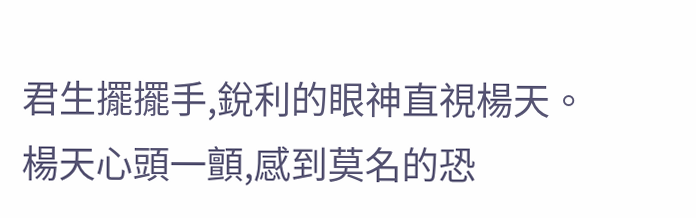君生擺擺手,銳利的眼神直視楊天。
楊天心頭一顫,感到莫名的恐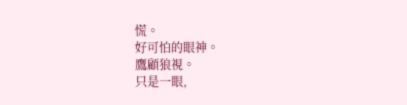慌。
好可怕的眼神。
鷹顧狼視。
只是一眼,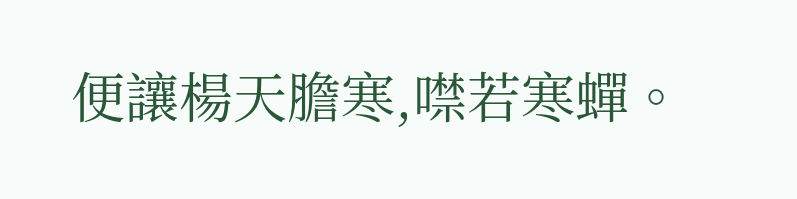便讓楊天膽寒,噤若寒蟬。